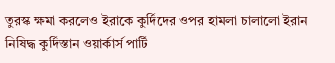তুরস্ক ক্ষমা করলেও ইরাকে কুর্দিদের ওপর হামলা চালালো ইরান
নিষিদ্ধ কুর্দিস্তান ওয়ার্কার্স পার্টি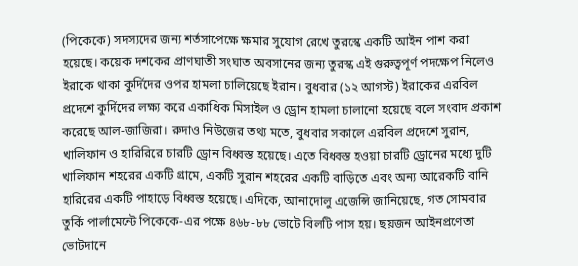(পিকেকে) সদস্যদের জন্য শর্তসাপেক্ষে ক্ষমার সুযোগ রেখে তুরস্কে একটি আইন পাশ করা হয়েছে। কয়েক দশকের প্রাণঘাতী সংঘাত অবসানের জন্য তুরস্ক এই গুরুত্বপূর্ণ পদক্ষেপ নিলেও ইরাকে থাকা কুর্দিদের ওপর হামলা চালিয়েছে ইরান। বুধবার (১২ আগস্ট) ইরাকের এরবিল প্রদেশে কুর্দিদের লক্ষ্য করে একাধিক মিসাইল ও ড্রোন হামলা চালানো হয়েছে বলে সংবাদ প্রকাশ করেছে আল-জাজিরা। রুদাও নিউজের তথ্য মতে, বুধবার সকালে এরবিল প্রদেশে সুরান, খালিফান ও হারিরিরে চারটি ড্রোন বিধ্বস্ত হয়েছে। এতে বিধ্বস্ত হওয়া চারটি ড্রোনের মধ্যে দুটি খালিফান শহরের একটি গ্রামে, একটি সুরান শহরের একটি বাড়িতে এবং অন্য আরেকটি বানি হারিরের একটি পাহাড়ে বিধ্বস্ত হয়েছে। এদিকে, আনাদোলু এজেন্সি জানিয়েছে, গত সোমবার তুর্কি পার্লামেন্টে পিকেকে-এর পক্ষে ৪৬৮-৮৮ ভোটে বিলটি পাস হয়। ছয়জন আইনপ্রণেতা ভোটদানে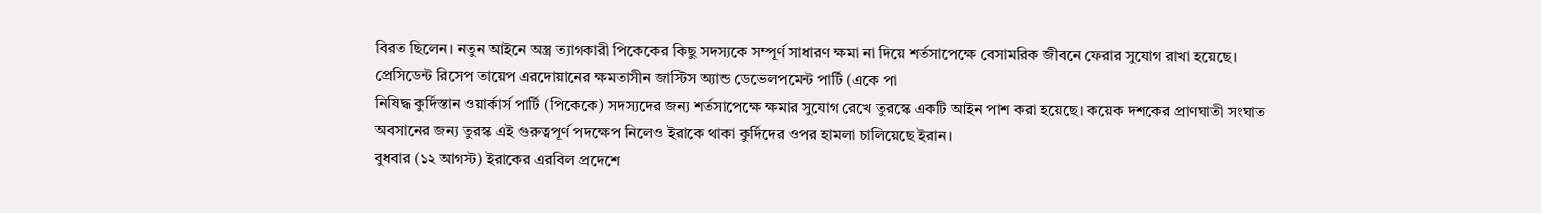বিরত ছিলেন। নতুন আইনে অস্ত্র ত্যাগকারী পিকেকের কিছু সদস্যকে সম্পূর্ণ সাধারণ ক্ষমা না দিয়ে শর্তসাপেক্ষে বেসামরিক জীবনে ফেরার সুযোগ রাখা হয়েছে। প্রেসিডেন্ট রিসেপ তায়েপ এরদোয়ানের ক্ষমতাসীন জাস্টিস অ্যান্ড ডেভেলপমেন্ট পার্টি (একে পা
নিষিদ্ধ কুর্দিস্তান ওয়ার্কার্স পার্টি (পিকেকে) সদস্যদের জন্য শর্তসাপেক্ষে ক্ষমার সুযোগ রেখে তুরস্কে একটি আইন পাশ করা হয়েছে। কয়েক দশকের প্রাণঘাতী সংঘাত অবসানের জন্য তুরস্ক এই গুরুত্বপূর্ণ পদক্ষেপ নিলেও ইরাকে থাকা কুর্দিদের ওপর হামলা চালিয়েছে ইরান।
বুধবার (১২ আগস্ট) ইরাকের এরবিল প্রদেশে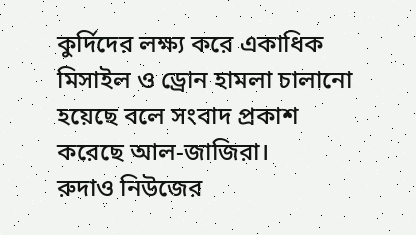কুর্দিদের লক্ষ্য করে একাধিক মিসাইল ও ড্রোন হামলা চালানো হয়েছে বলে সংবাদ প্রকাশ করেছে আল-জাজিরা।
রুদাও নিউজের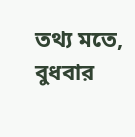তথ্য মতে, বুধবার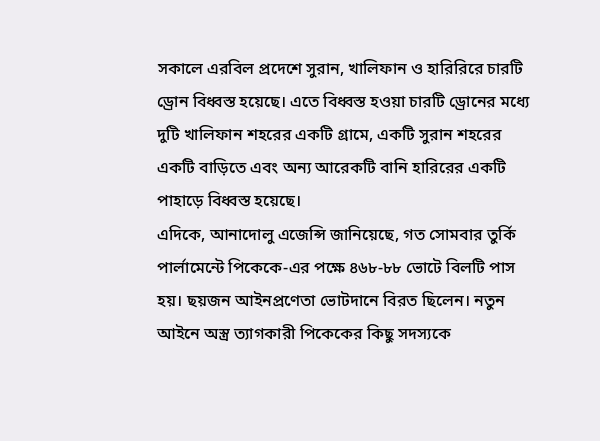সকালে এরবিল প্রদেশে সুরান, খালিফান ও হারিরিরে চারটি ড্রোন বিধ্বস্ত হয়েছে। এতে বিধ্বস্ত হওয়া চারটি ড্রোনের মধ্যে দুটি খালিফান শহরের একটি গ্রামে, একটি সুরান শহরের একটি বাড়িতে এবং অন্য আরেকটি বানি হারিরের একটি পাহাড়ে বিধ্বস্ত হয়েছে।
এদিকে, আনাদোলু এজেন্সি জানিয়েছে, গত সোমবার তুর্কি পার্লামেন্টে পিকেকে-এর পক্ষে ৪৬৮-৮৮ ভোটে বিলটি পাস হয়। ছয়জন আইনপ্রণেতা ভোটদানে বিরত ছিলেন। নতুন আইনে অস্ত্র ত্যাগকারী পিকেকের কিছু সদস্যকে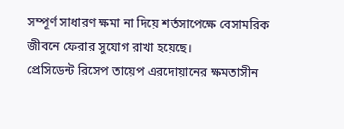সম্পূর্ণ সাধারণ ক্ষমা না দিয়ে শর্তসাপেক্ষে বেসামরিক জীবনে ফেরার সুযোগ রাখা হয়েছে।
প্রেসিডেন্ট রিসেপ তায়েপ এরদোয়ানের ক্ষমতাসীন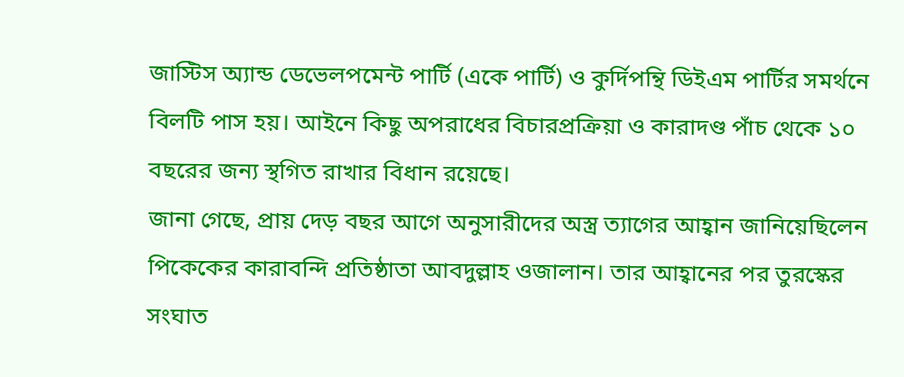জাস্টিস অ্যান্ড ডেভেলপমেন্ট পার্টি (একে পার্টি) ও কুর্দিপন্থি ডিইএম পার্টির সমর্থনে বিলটি পাস হয়। আইনে কিছু অপরাধের বিচারপ্রক্রিয়া ও কারাদণ্ড পাঁচ থেকে ১০ বছরের জন্য স্থগিত রাখার বিধান রয়েছে।
জানা গেছে, প্রায় দেড় বছর আগে অনুসারীদের অস্ত্র ত্যাগের আহ্বান জানিয়েছিলেন পিকেকের কারাবন্দি প্রতিষ্ঠাতা আবদুল্লাহ ওজালান। তার আহ্বানের পর তুরস্কের সংঘাত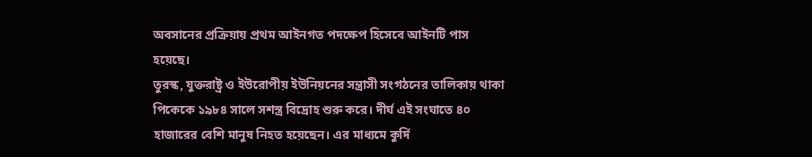অবসানের প্রক্রিয়ায় প্রথম আইনগত পদক্ষেপ হিসেবে আইনটি পাস হয়েছে।
তুরস্ক, যুক্তরাষ্ট্র ও ইউরোপীয় ইউনিয়নের সন্ত্রাসী সংগঠনের তালিকায় থাকা পিকেকে ১৯৮৪ সালে সশস্ত্র বিদ্রোহ শুরু করে। দীর্ঘ এই সংঘাতে ৪০ হাজারের বেশি মানুষ নিহত হয়েছেন। এর মাধ্যমে কুর্দি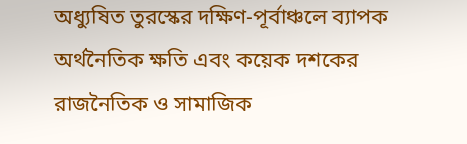অধ্যুষিত তুরস্কের দক্ষিণ-পূর্বাঞ্চলে ব্যাপক অর্থনৈতিক ক্ষতি এবং কয়েক দশকের রাজনৈতিক ও সামাজিক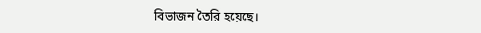বিভাজন তৈরি হয়েছে।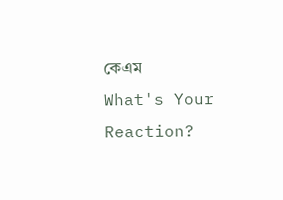কেএম
What's Your Reaction?